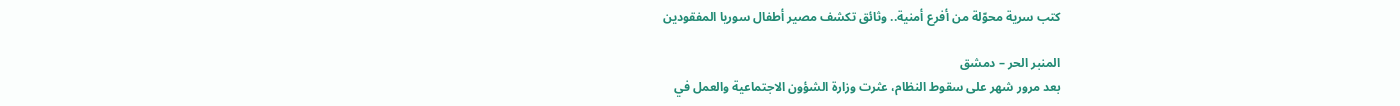كتب سرية محوّلة من أفرع أمنية.. وثائق تكشف مصير أطفال سوريا المفقودين

المنبر الحر – دمشق
بعد مرور شهر على سقوط النظام، عثرت وزارة الشؤون الاجتماعية والعمل في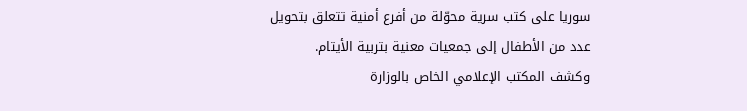سوريا على كتب سرية محوّلة من أفرع أمنية تتعلق بتحويل عدد من الأطفال إلى جمعيات معنية بتربية الأيتام.
وكشف المكتب الإعلامي الخاص بالوزارة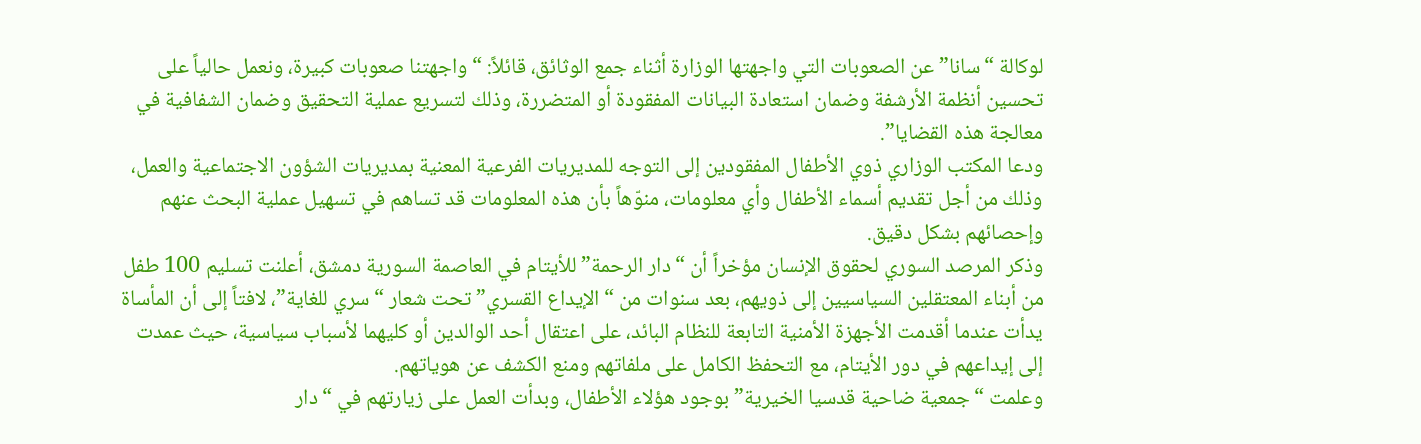لوكالة “سانا” عن الصعوبات التي واجهتها الوزارة أثناء جمع الوثائق، قائلاً: “واجهتنا صعوبات كبيرة، ونعمل حالياً على تحسين أنظمة الأرشفة وضمان استعادة البيانات المفقودة أو المتضررة، وذلك لتسريع عملية التحقيق وضمان الشفافية في معالجة هذه القضايا”.
ودعا المكتب الوزاري ذوي الأطفال المفقودين إلى التوجه للمديريات الفرعية المعنية بمديريات الشؤون الاجتماعية والعمل، وذلك من أجل تقديم أسماء الأطفال وأي معلومات، منوّهاً بأن هذه المعلومات قد تساهم في تسهيل عملية البحث عنهم وإحصائهم بشكل دقيق.
وذكر المرصد السوري لحقوق الإنسان مؤخراً أن “دار الرحمة” للأيتام في العاصمة السورية دمشق، أعلنت تسليم 100 طفل من أبناء المعتقلين السياسيين إلى ذويهم، بعد سنوات من “الإيداع القسري” تحت شعار “سري للغاية”، لافتاً إلى أن المأساة يدأت عندما أقدمت الأجهزة الأمنية التابعة للنظام البائد، على اعتقال أحد الوالدين أو كليهما لأسباب سياسية، حيث عمدت إلى إيداعهم في دور الأيتام، مع التحفظ الكامل على ملفاتهم ومنع الكشف عن هوياتهم.
وعلمت “جمعية ضاحية قدسيا الخيرية” بوجود هؤلاء الأطفال، وبدأت العمل على زيارتهم في “دار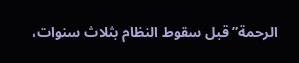الرحمة” قبل سقوط النظام بثلاث سنوات،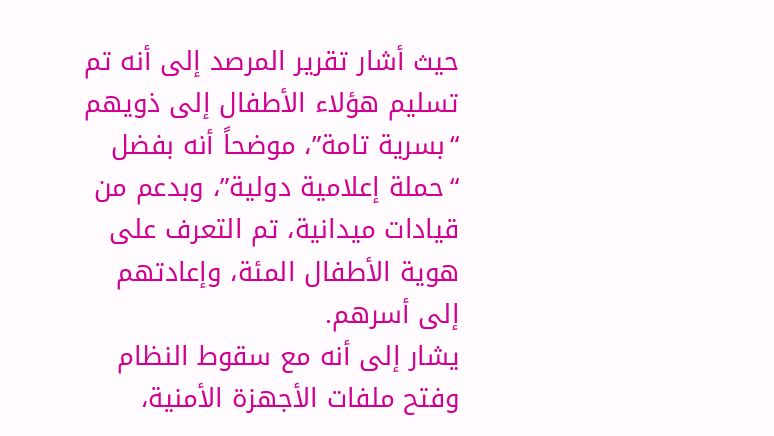حيث أشار تقرير المرصد إلى أنه تم تسليم هؤلاء الأطفال إلى ذويهم “بسرية تامة”، موضحاً أنه بفضل “حملة إعلامية دولية”، وبدعم من قيادات ميدانية، تم التعرف على هوية الأطفال المئة، وإعادتهم إلى أسرهم.
يشار إلى أنه مع سقوط النظام وفتح ملفات الأجهزة الأمنية،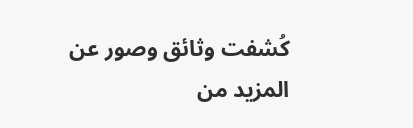كُشفت وثائق وصور عن المزيد من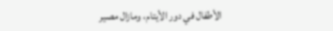الأطفال في دور الأيتام، ومازال مصير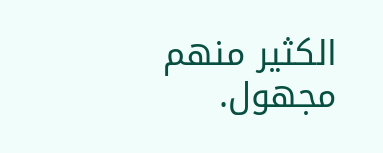الكثير منهم مجهول.